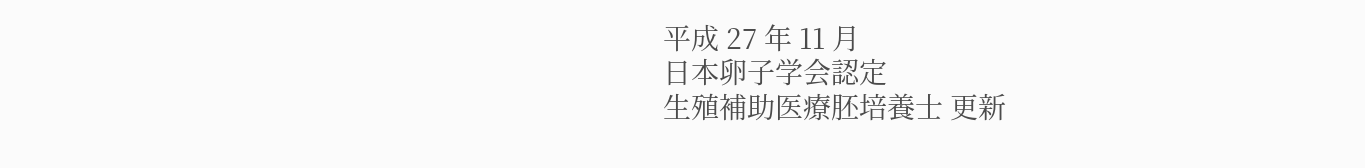平成 27 年 11 月
日本卵子学会認定
生殖補助医療胚培養士 更新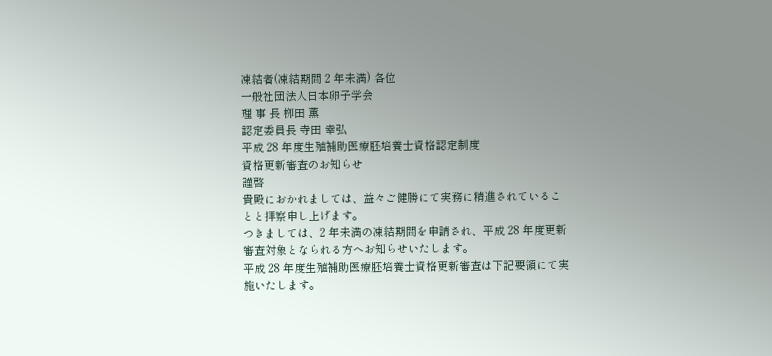凍結者(凍結期間 2 年未満) 各位
一般社団法人日本卵子学会
理 事 長 栁田 薫
認定委員長 寺田 幸弘
平成 28 年度生殖補助医療胚培養士資格認定制度
資格更新審査のお知らせ
謹啓
貴殿におかれましては、益々ご健勝にて実務に精進されていることと拝察申し上げます。
つきましては、2 年未満の凍結期間を申請され、平成 28 年度更新審査対象となられる方へお知らせいたします。
平成 28 年度生殖補助医療胚培養士資格更新審査は下記要領にて実施いたします。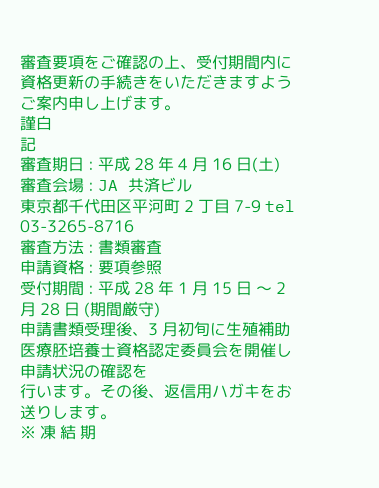審査要項をご確認の上、受付期間内に資格更新の手続きをいただきますようご案内申し上げます。
謹白
記
審査期日 : 平成 28 年 4 月 16 日(土)
審査会場 : JA 共済ビル
東京都千代田区平河町 2 丁目 7-9 tel 03-3265-8716
審査方法 : 書類審査
申請資格 : 要項参照
受付期間 : 平成 28 年 1 月 15 日 〜 2 月 28 日 (期間厳守)
申請書類受理後、3 月初旬に生殖補助医療胚培養士資格認定委員会を開催し申請状況の確認を
行います。その後、返信用ハガキをお送りします。
※ 凍 結 期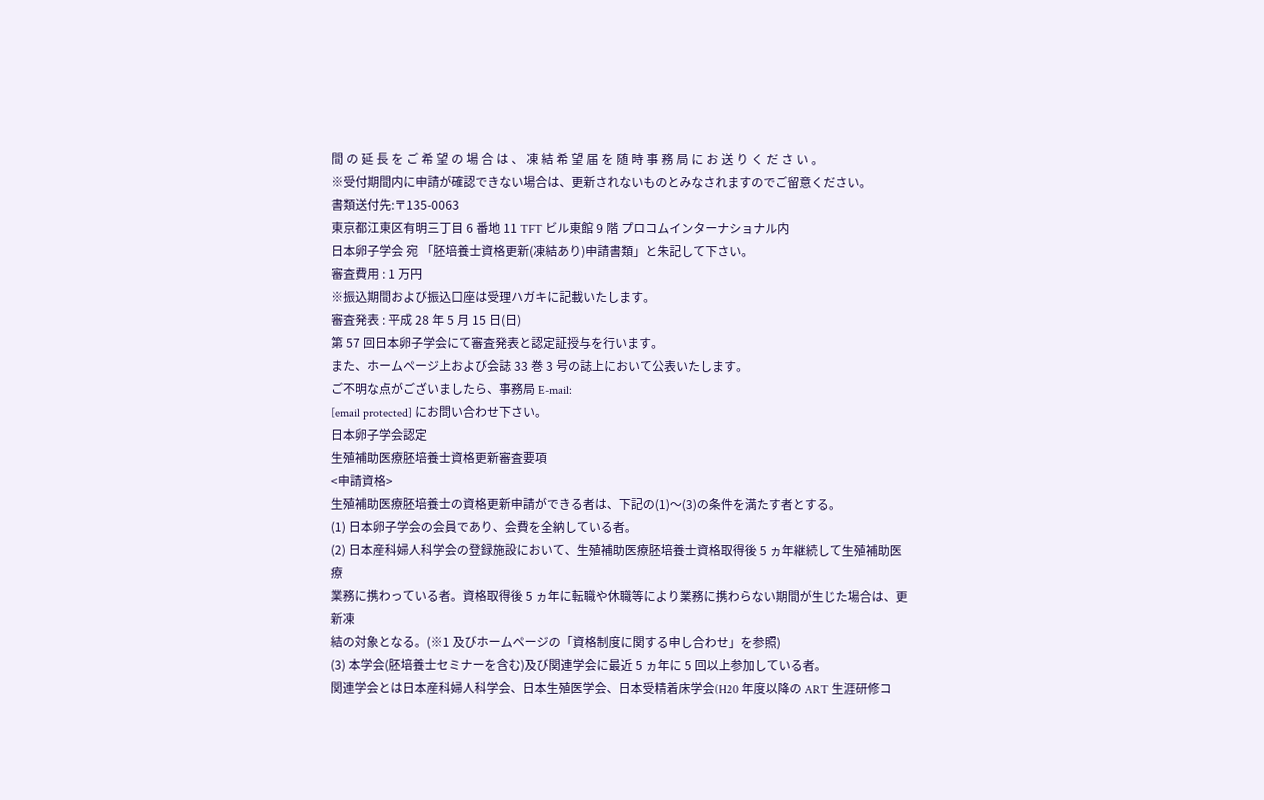間 の 延 長 を ご 希 望 の 場 合 は 、 凍 結 希 望 届 を 随 時 事 務 局 に お 送 り く だ さ い 。
※受付期間内に申請が確認できない場合は、更新されないものとみなされますのでご留意ください。
書類送付先:〒135-0063
東京都江東区有明三丁目 6 番地 11 TFT ビル東館 9 階 プロコムインターナショナル内
日本卵子学会 宛 「胚培養士資格更新(凍結あり)申請書類」と朱記して下さい。
審査費用 : 1 万円
※振込期間および振込口座は受理ハガキに記載いたします。
審査発表 : 平成 28 年 5 月 15 日(日)
第 57 回日本卵子学会にて審査発表と認定証授与を行います。
また、ホームページ上および会誌 33 巻 3 号の誌上において公表いたします。
ご不明な点がございましたら、事務局 E-mail:
[email protected] にお問い合わせ下さい。
日本卵子学会認定
生殖補助医療胚培養士資格更新審査要項
<申請資格>
生殖補助医療胚培養士の資格更新申請ができる者は、下記の(1)〜(3)の条件を満たす者とする。
(1) 日本卵子学会の会員であり、会費を全納している者。
(2) 日本産科婦人科学会の登録施設において、生殖補助医療胚培養士資格取得後 5 ヵ年継続して生殖補助医療
業務に携わっている者。資格取得後 5 ヵ年に転職や休職等により業務に携わらない期間が生じた場合は、更新凍
結の対象となる。(※1 及びホームページの「資格制度に関する申し合わせ」を参照)
(3) 本学会(胚培養士セミナーを含む)及び関連学会に最近 5 ヵ年に 5 回以上参加している者。
関連学会とは日本産科婦人科学会、日本生殖医学会、日本受精着床学会(H20 年度以降の ART 生涯研修コ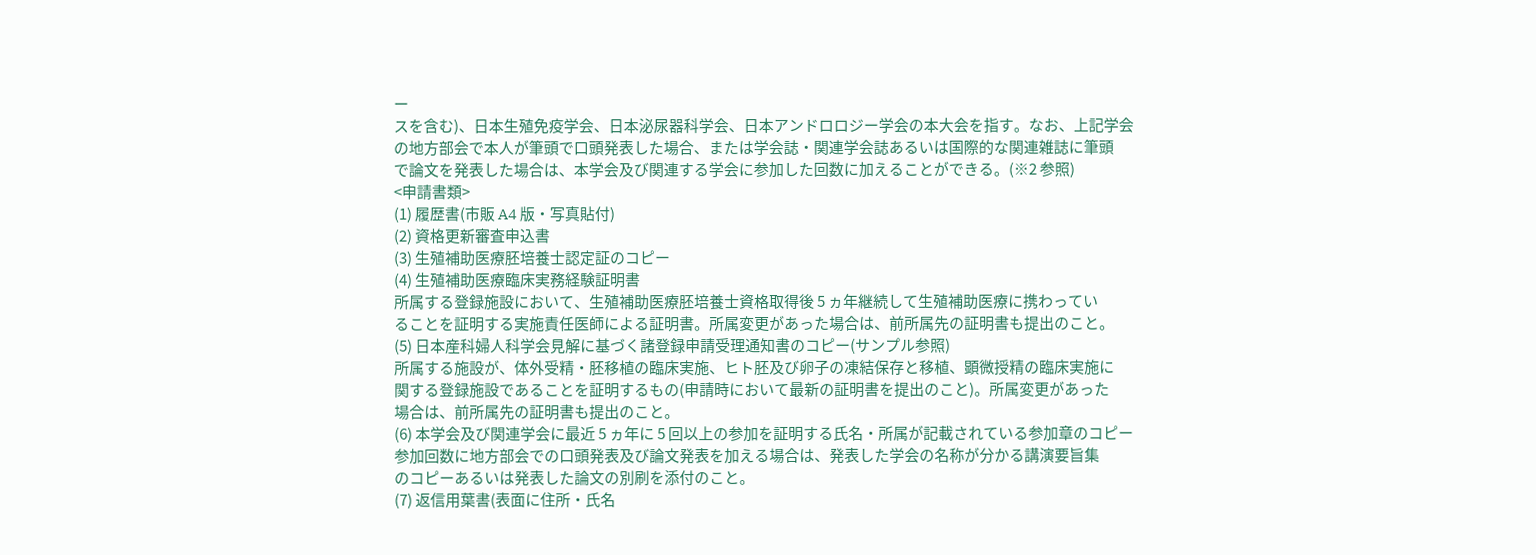ー
スを含む)、日本生殖免疫学会、日本泌尿器科学会、日本アンドロロジー学会の本大会を指す。なお、上記学会
の地方部会で本人が筆頭で口頭発表した場合、または学会誌・関連学会誌あるいは国際的な関連雑誌に筆頭
で論文を発表した場合は、本学会及び関連する学会に参加した回数に加えることができる。(※2 参照)
<申請書類>
(1) 履歴書(市販 A4 版・写真貼付)
(2) 資格更新審査申込書
(3) 生殖補助医療胚培養士認定証のコピー
(4) 生殖補助医療臨床実務経験証明書
所属する登録施設において、生殖補助医療胚培養士資格取得後 5 ヵ年継続して生殖補助医療に携わってい
ることを証明する実施責任医師による証明書。所属変更があった場合は、前所属先の証明書も提出のこと。
(5) 日本産科婦人科学会見解に基づく諸登録申請受理通知書のコピー(サンプル参照)
所属する施設が、体外受精・胚移植の臨床実施、ヒト胚及び卵子の凍結保存と移植、顕微授精の臨床実施に
関する登録施設であることを証明するもの(申請時において最新の証明書を提出のこと)。所属変更があった
場合は、前所属先の証明書も提出のこと。
(6) 本学会及び関連学会に最近 5 ヵ年に 5 回以上の参加を証明する氏名・所属が記載されている参加章のコピー
参加回数に地方部会での口頭発表及び論文発表を加える場合は、発表した学会の名称が分かる講演要旨集
のコピーあるいは発表した論文の別刷を添付のこと。
(7) 返信用葉書(表面に住所・氏名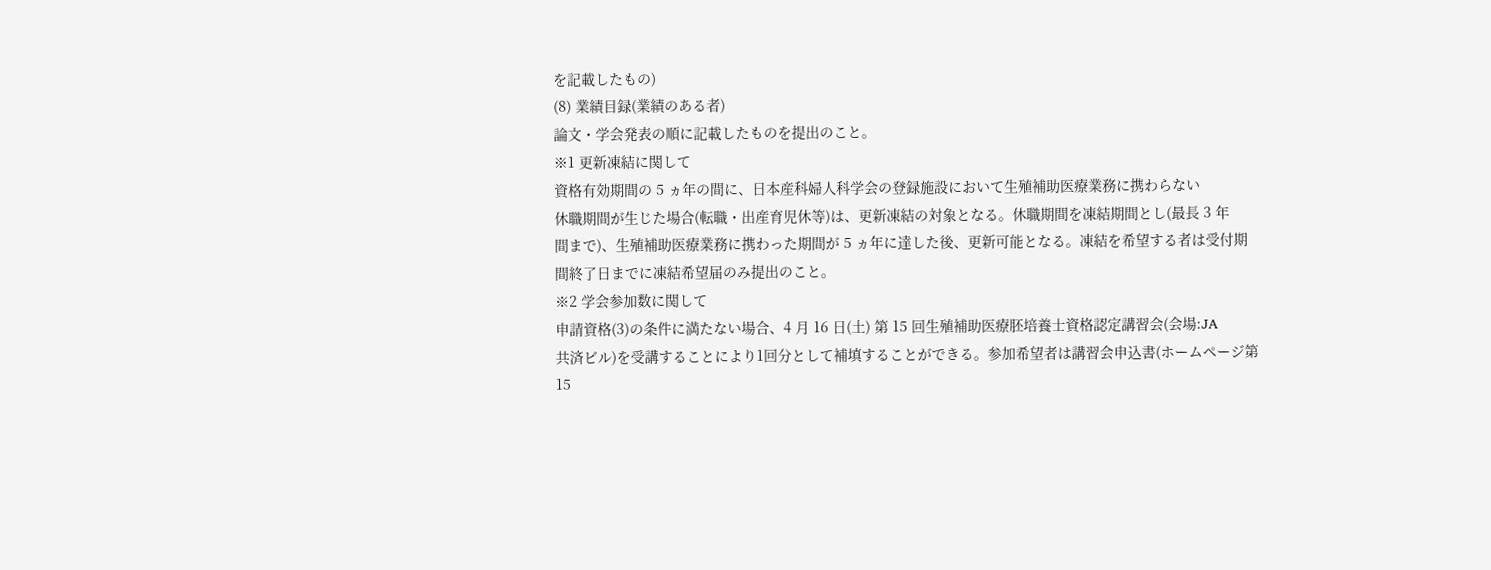を記載したもの)
(8) 業績目録(業績のある者)
論文・学会発表の順に記載したものを提出のこと。
※1 更新凍結に関して
資格有効期間の 5 ヵ年の間に、日本産科婦人科学会の登録施設において生殖補助医療業務に携わらない
休職期間が生じた場合(転職・出産育児休等)は、更新凍結の対象となる。休職期間を凍結期間とし(最長 3 年
間まで)、生殖補助医療業務に携わった期間が 5 ヵ年に達した後、更新可能となる。凍結を希望する者は受付期
間終了日までに凍結希望届のみ提出のこと。
※2 学会参加数に関して
申請資格(3)の条件に満たない場合、4 月 16 日(土) 第 15 回生殖補助医療胚培養士資格認定講習会(会場:JA
共済ビル)を受講することにより1回分として補填することができる。参加希望者は講習会申込書(ホームページ第
15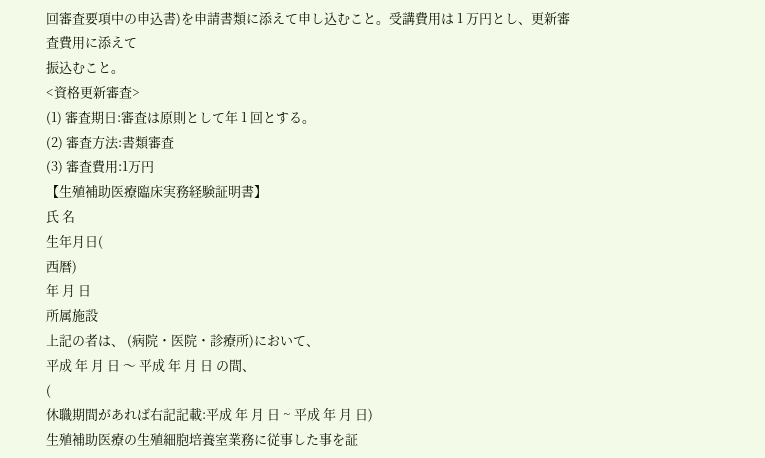回審査要項中の申込書)を申請書類に添えて申し込むこと。受講費用は 1 万円とし、更新審査費用に添えて
振込むこと。
<資格更新審査>
(1) 審査期日:審査は原則として年 1 回とする。
(2) 審査方法:書類審査
(3) 審査費用:1万円
【生殖補助医療臨床実務経験証明書】
氏 名
生年月日(
西暦)
年 月 日
所属施設
上記の者は、 (病院・医院・診療所)において、
平成 年 月 日 〜 平成 年 月 日 の間、
(
休職期間があれば右記記載:平成 年 月 日 ~ 平成 年 月 日)
生殖補助医療の生殖細胞培養室業務に従事した事を証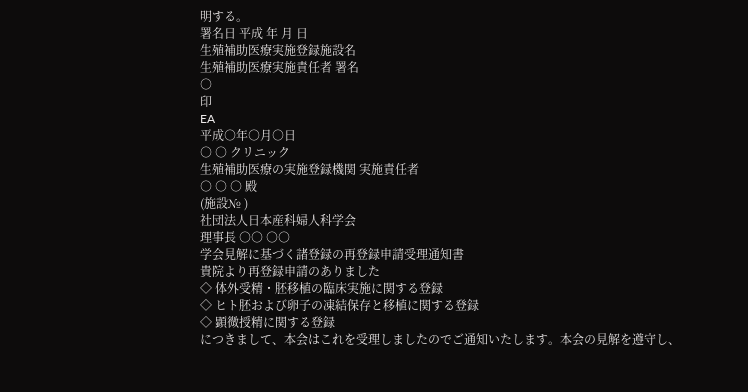明する。
署名日 平成 年 月 日
生殖補助医療実施登録施設名
生殖補助医療実施責任者 署名
○
印
EA
平成○年○月○日
○ ○ クリニック
生殖補助医療の実施登録機関 実施責任者
○ ○ ○ 殿
(施設№ )
社団法人日本産科婦人科学会
理事長 ○○ ○○
学会見解に基づく諸登録の再登録申請受理通知書
貴院より再登録申請のありました
◇ 体外受精・胚移植の臨床実施に関する登録
◇ ヒト胚および卵子の凍結保存と移植に関する登録
◇ 顕微授精に関する登録
につきまして、本会はこれを受理しましたのでご通知いたします。本会の見解を遵守し、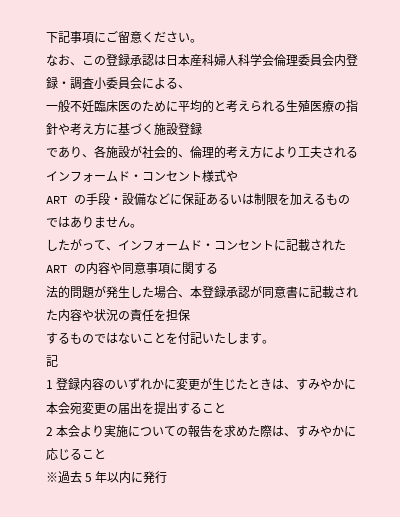下記事項にご留意ください。
なお、この登録承認は日本産科婦人科学会倫理委員会内登録・調査小委員会による、
一般不妊臨床医のために平均的と考えられる生殖医療の指針や考え方に基づく施設登録
であり、各施設が社会的、倫理的考え方により工夫されるインフォームド・コンセント様式や
ART の手段・設備などに保証あるいは制限を加えるものではありません。
したがって、インフォームド・コンセントに記載された ART の内容や同意事項に関する
法的問題が発生した場合、本登録承認が同意書に記載された内容や状況の責任を担保
するものではないことを付記いたします。
記
1 登録内容のいずれかに変更が生じたときは、すみやかに本会宛変更の届出を提出すること
2 本会より実施についての報告を求めた際は、すみやかに応じること
※過去 5 年以内に発行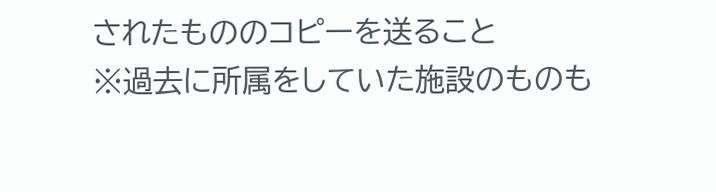されたもののコピーを送ること
※過去に所属をしていた施設のものも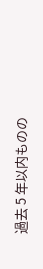過去 5 年以内ものの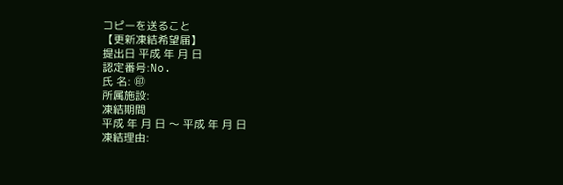コピーを送ること
【更新凍結希望届】
提出日 平成 年 月 日
認定番号:No.
氏 名: ㊞
所属施設:
凍結期間
平成 年 月 日 〜 平成 年 月 日
凍結理由: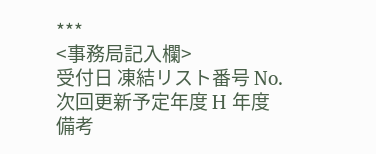***
<事務局記入欄>
受付日 凍結リスト番号 No. 次回更新予定年度 H 年度
備考